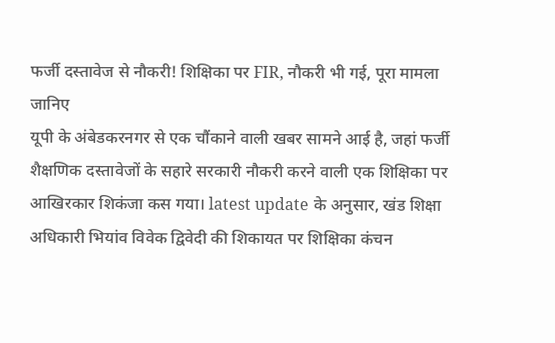फर्जी दस्तावेज से नौकरी! शिक्षिका पर FIR, नौकरी भी गई, पूरा मामला जानिए
यूपी के अंबेडकरनगर से एक चौंकाने वाली खबर सामने आई है, जहां फर्जी शैक्षणिक दस्तावेजों के सहारे सरकारी नौकरी करने वाली एक शिक्षिका पर आखिरकार शिकंजा कस गया। latest update के अनुसार, खंड शिक्षा अधिकारी भियांव विवेक द्विवेदी की शिकायत पर शिक्षिका कंचन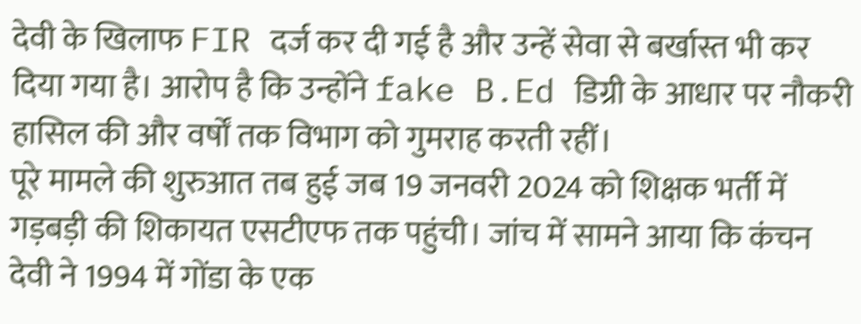देवी के खिलाफ FIR दर्ज कर दी गई है और उन्हें सेवा से बर्खास्त भी कर दिया गया है। आरोप है कि उन्होंने fake B.Ed डिग्री के आधार पर नौकरी हासिल की और वर्षों तक विभाग को गुमराह करती रहीं।
पूरे मामले की शुरुआत तब हुई जब 19 जनवरी 2024 को शिक्षक भर्ती में गड़बड़ी की शिकायत एसटीएफ तक पहुंची। जांच में सामने आया कि कंचन देवी ने 1994 में गोंडा के एक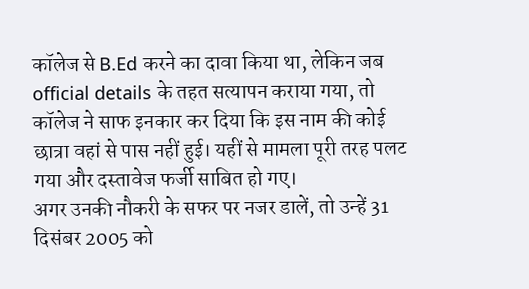कॉलेज से B.Ed करने का दावा किया था, लेकिन जब official details के तहत सत्यापन कराया गया, तो कॉलेज ने साफ इनकार कर दिया कि इस नाम की कोई छात्रा वहां से पास नहीं हुई। यहीं से मामला पूरी तरह पलट गया और दस्तावेज फर्जी साबित हो गए।
अगर उनकी नौकरी के सफर पर नजर डालें, तो उन्हें 31 दिसंबर 2005 को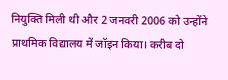नियुक्ति मिली थी और 2 जनवरी 2006 को उन्होंने प्राथमिक विद्यालय में जॉइन किया। करीब दो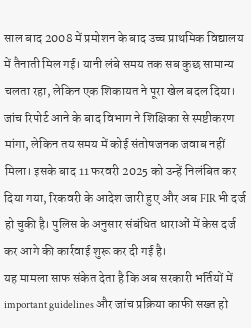साल बाद 2008 में प्रमोशन के बाद उच्च प्राथमिक विद्यालय में तैनाती मिल गई। यानी लंबे समय तक सब कुछ सामान्य चलता रहा, लेकिन एक शिकायत ने पूरा खेल बदल दिया।
जांच रिपोर्ट आने के बाद विभाग ने शिक्षिका से स्पष्टीकरण मांगा, लेकिन तय समय में कोई संतोषजनक जवाब नहीं मिला। इसके बाद 11 फरवरी 2025 को उन्हें निलंबित कर दिया गया, रिकवरी के आदेश जारी हुए और अब FIR भी दर्ज हो चुकी है। पुलिस के अनुसार संबंधित धाराओं में केस दर्ज कर आगे की कार्रवाई शुरू कर दी गई है।
यह मामला साफ संकेत देता है कि अब सरकारी भर्तियों में important guidelines और जांच प्रक्रिया काफी सख्त हो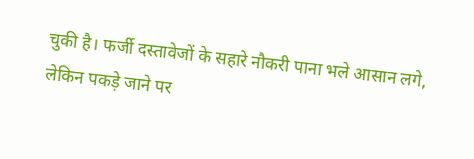चुकी है। फर्जी दस्तावेजों के सहारे नौकरी पाना भले आसान लगे, लेकिन पकड़े जाने पर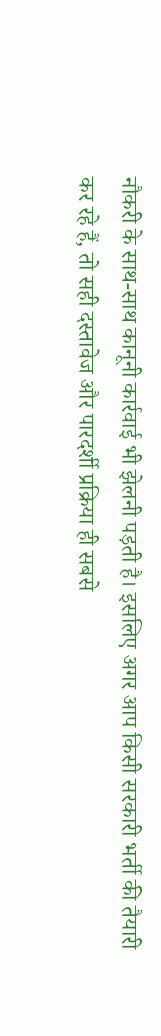नौकरी के साथ-साथ कानूनी कार्रवाई भी झेलनी पड़ती है। इसलिए अगर आप किसी सरकारी भर्ती की तैयारी कर रहे हैं, तो सही दस्तावेज और पारदर्शी प्रक्रिया ही सबसे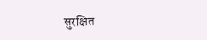सुरक्षित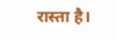रास्ता है।